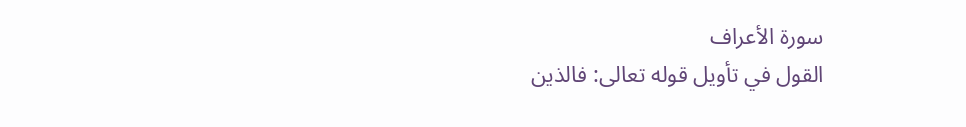سورة الأعراف
القول في تأويل قوله تعالى: فالذين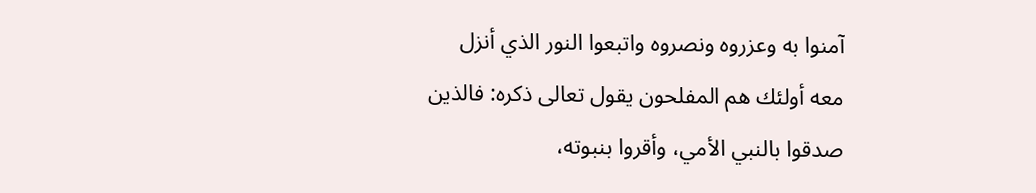آمنوا به وعزروه ونصروه واتبعوا النور الذي أنزل معه أولئك هم المفلحون يقول تعالى ذكره: فالذين صدقوا بالنبي الأمي، وأقروا بنبوته،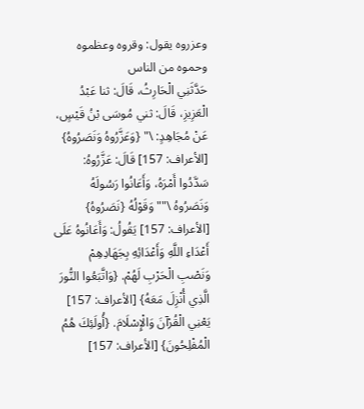وعزروه يقول: وقروه وعظموه وحموه من الناس
حَدَّثَنِي الْحَارِثُ، قَالَ: ثنا عَبْدُ الْعَزِيزِ، قَالَ: ثني مُوسَى بْنُ قَيْسٍ، عَنْ مُجَاهِدٍ: \" {وَعَزَّرُوهُ وَنَصَرُوهُ} [الأعراف: 157] قَالَ: عَزَّرُوهُ: سَدَّدُوا أَمْرَهُ، وَأَعَانُوا رَسُولَهُ وَنَصَرُوهُ \"" وَقَوْلُهُ {نَصَرُوهُ} [الأعراف: 157] يَقُولُ: وَأَعَانُوهُ عَلَى أَعْدَاءِ اللَّهِ وَأَعْدَائِهِ بِجَهَادِهِمْ وَنَصْبِ الْحَرْبِ لَهُمْ. {وَاتَّبَعُوا النُّورَ الَّذِي أُنْزِلَ مَعَهُ} [الأعراف: 157] يَعْنِي الْقُرْآنَ وَالْإِسْلَامَ. {أُولَئِكَ هُمُ الْمُفْلِحُونَ} [الأعراف: 157]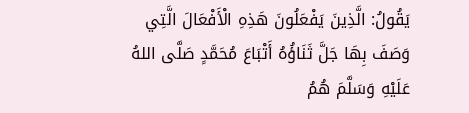يَقُولُ: الَّذِينَ يَفْعَلُونَ هَذِهِ الْأَفْعَالَ الَّتِي وَصَفَ بِهَا جَلَّ ثَنَاؤُهُ أَتْبَاعَ مُحَمَّدٍ صَلَّى اللهُ عَلَيْهِ وَسَلَّمَ هُمُ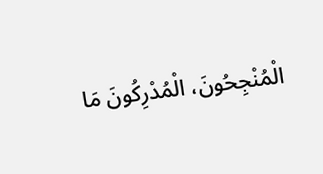الْمُنْجِحُونَ، الْمُدْرِكُونَ مَا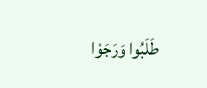طَلَبُوا وَرَجَوْا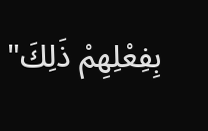بِفِعْلِهِمْ ذَلِكَ"